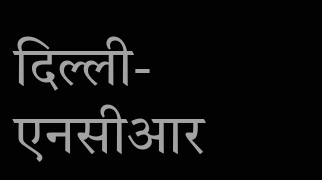दिल्ली-एनसीआर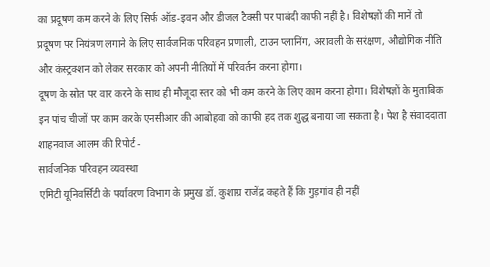का प्रदूषण कम करने के लिए सिर्फ ऑड-इवन और डीजल टैक्सी पर पाबंदी काफी नहीं है। विशेषज्ञों की मानें तो प्रदूषण पर नियंत्रण लगाने के लिए सार्वजनिक परिवहन प्रणाली, टाउन प्लानिंग, अरावली के सरंक्षण, औद्योगिक नीति और कंस्ट्रक्शन को लेकर सरकार को अपनी नीतियों में परिवर्तन करना होगा।
दूषण के स्रोत पर वार करने के साथ ही मौजूदा स्तर को भी कम करने के लिए काम करना होगा। विशेषज्ञों के मुताबिक इन पांच चीजों पर काम करके एनसीआर की आबोहवा को काफी हद तक शुद्ध बनाया जा सकता है। पेश है संवाददाता शाहनवाज आलम की रिपोर्ट -
सार्वजनिक परिवहन व्यवस्था
एमिटी यूनिवर्सिटी के पर्यावरण विभाग के प्रमुख डॉ. कुशाग्र राजेंद्र कहते हैं कि गुड़गांव ही नहीं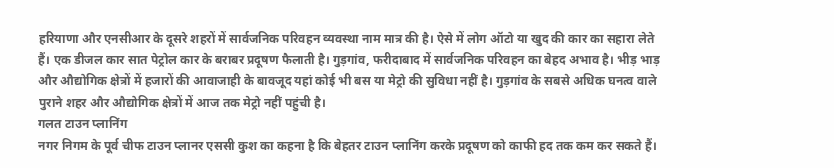हरियाणा और एनसीआर के दूसरे शहरों में सार्वजनिक परिवहन व्यवस्था नाम मात्र की है। ऐसे में लोग ऑटो या खुद की कार का सहारा लेते हैं। एक डीजल कार सात पेट्रोल कार के बराबर प्रदूषण फैलाती है। गुड़गांव, फरीदाबाद में सार्वजनिक परिवहन का बेहद अभाव है। भीड़ भाड़ और औद्योगिक क्षेत्रों में हजारों की आवाजाही के बावजूद यहां कोई भी बस या मेट्रो की सुविधा नहीं है। गुड़गांव के सबसे अधिक घनत्व वाले पुराने शहर और औद्योगिक क्षेत्रों में आज तक मेट्रो नहीं पहुंची है।
गलत टाउन प्लानिंग
नगर निगम के पूर्व चीफ टाउन प्लानर एससी कुश का कहना है कि बेहतर टाउन प्लानिंग करके प्रदूषण को काफी हद तक कम कर सकते हैं।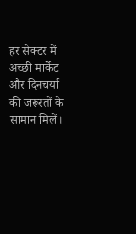हर सेक्टर में अच्छी मार्केट और दिनचर्या की जरूरतों के सामान मिलें।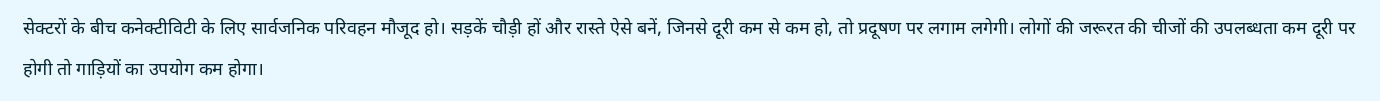सेक्टरों के बीच कनेक्टीविटी के लिए सार्वजनिक परिवहन मौजूद हो। सड़कें चौड़ी हों और रास्ते ऐसे बनें, जिनसे दूरी कम से कम हो, तो प्रदूषण पर लगाम लगेगी। लोगों की जरूरत की चीजों की उपलब्धता कम दूरी पर होगी तो गाड़ियों का उपयोग कम होगा।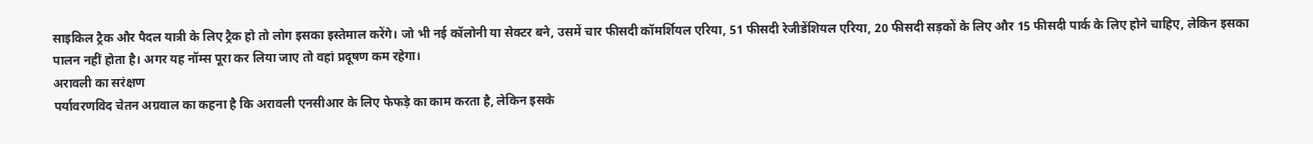साइकिल ट्रैक और पैदल यात्री के लिए ट्रैक हो तो लोग इसका इस्तेमाल करेंगे। जो भी नई कॉलोनी या सेक्टर बने, उसमें चार फीसदी कॉमर्शियल एरिया, 51 फीसदी रेजीडेंशियल एरिया, 20 फीसदी सड़कों के लिए और 15 फीसदी पार्क के लिए होने चाहिए, लेकिन इसका पालन नहीं होता है। अगर यह नॉम्स पूरा कर लिया जाए तो वहां प्रदूषण कम रहेगा।
अरावली का सरंक्षण
पर्यावरणविद चेतन अग्रवाल का कहना है कि अरावली एनसीआर के लिए फेफड़े का काम करता है, लेकिन इसके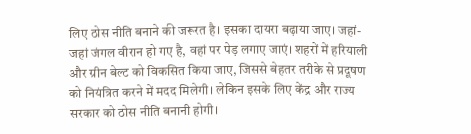लिए ठोस नीति बनाने की जरूरत है। इसका दायरा बढ़ाया जाए। जहां-जहां जंगल वीरान हो गए है, वहां पर पेड़ लगाए जाएं। शहरों में हरियाली और ग्रीन बेल्ट को विकसित किया जाए, जिससे बेहतर तरीके से प्रदूषण को नियंत्रित करने में मदद मिलेगी। लेकिन इसके लिए केंद्र और राज्य सरकार को ठोस नीति बनानी होगी।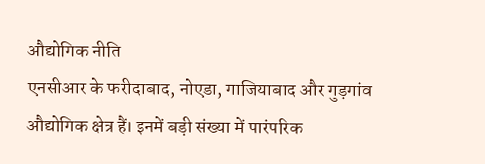औद्योगिक नीति
एनसीआर के फरीदाबाद, नोएडा, गाजियाबाद और गुड़गांव औद्योगिक क्षेत्र हैं। इनमें बड़ी संख्या में पारंपरिक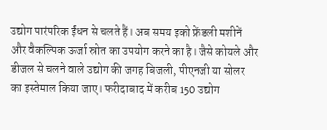उद्योग पारंपरिक ईंधन से चलते हैं। अब समय इको फ्रेंडली मशीनें और वैकल्पिक ऊर्जा स्रोत का उपयोग करने का है। जैसे कोयले और डीजल से चलने वाले उद्योग की जगह बिजली, पीएनजी या सोलर का इस्तेमाल किया जाए। फरीदाबाद में करीब 150 उद्योग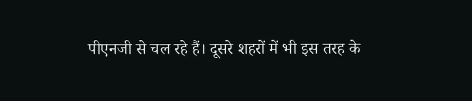पीएनजी से चल रहे हैं। दूसरे शहरों में भी इस तरह के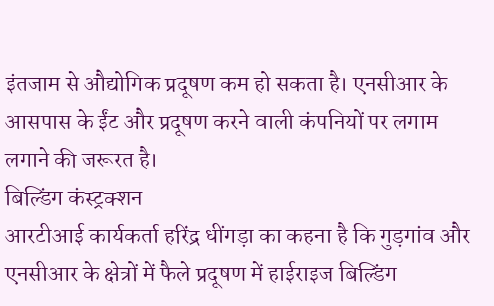इंतजाम से औद्योगिक प्रदूषण कम हो सकता है। एनसीआर के आसपास के ईंट और प्रदूषण करने वाली कंपनियों पर लगाम लगाने की जरूरत है।
बिल्डिंग कंस्ट्रक्शन
आरटीआई कार्यकर्ता हरिंद्र धींगड़ा का कहना है कि गुड़गांव और एनसीआर के क्षेत्रों में फैले प्रदूषण में हाईराइज बिल्डिंग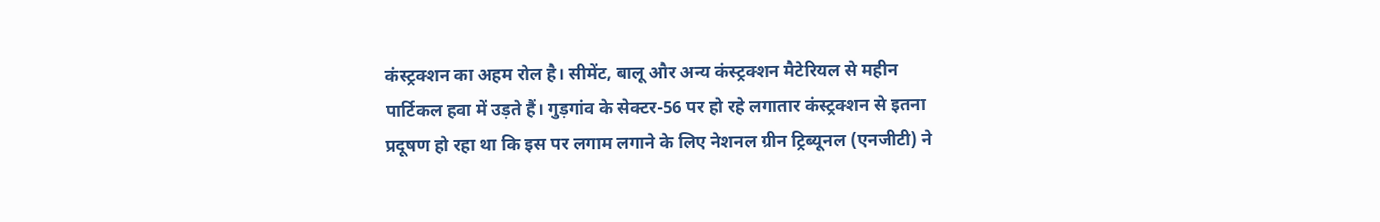कंस्ट्रक्शन का अहम रोल है। सीमेंट, बालू और अन्य कंस्ट्रक्शन मैटेरियल से महीन पार्टिकल हवा में उड़ते हैं। गुड़गांव के सेक्टर-56 पर हो रहे लगातार कंस्ट्रक्शन से इतना प्रदूषण हो रहा था कि इस पर लगाम लगाने के लिए नेशनल ग्रीन ट्रिब्यूनल (एनजीटी) ने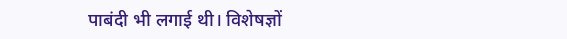पाबंदी भी लगाई थी। विशेषज्ञों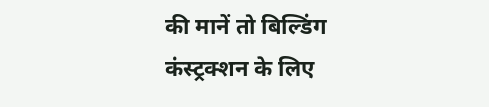की मानें तो बिल्डिंग कंस्ट्रक्शन के लिए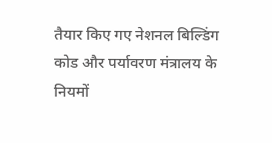तैयार किए गए नेशनल बिल्डिंग कोड और पर्यावरण मंत्रालय के नियमों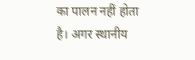का पालन नहीं होता है। अगर स्थानीय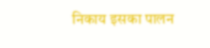निकाय इसका पालन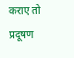कराए तो प्रदूषण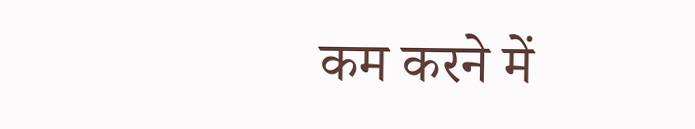कम करने में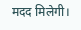मदद मिलेगी।